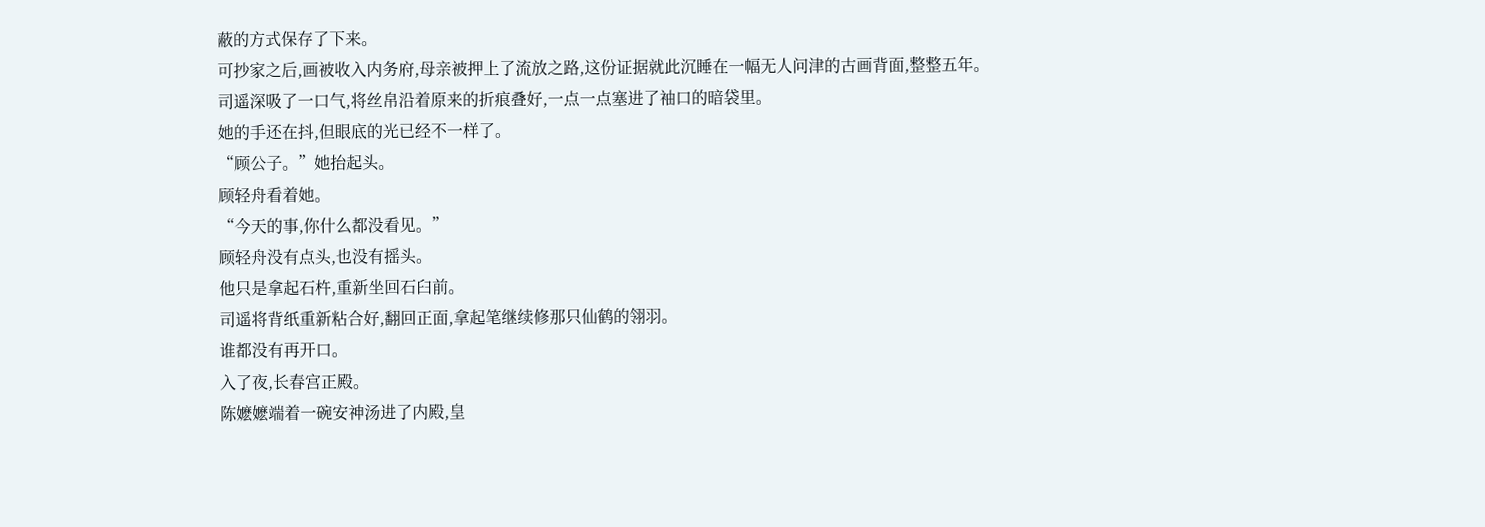蔽的方式保存了下来。
可抄家之后,画被收入内务府,母亲被押上了流放之路,这份证据就此沉睡在一幅无人问津的古画背面,整整五年。
司遥深吸了一口气,将丝帛沿着原来的折痕叠好,一点一点塞进了袖口的暗袋里。
她的手还在抖,但眼底的光已经不一样了。
“顾公子。”她抬起头。
顾轻舟看着她。
“今天的事,你什么都没看见。”
顾轻舟没有点头,也没有摇头。
他只是拿起石杵,重新坐回石臼前。
司遥将背纸重新粘合好,翻回正面,拿起笔继续修那只仙鹤的翎羽。
谁都没有再开口。
入了夜,长春宫正殿。
陈嬷嬷端着一碗安神汤进了内殿,皇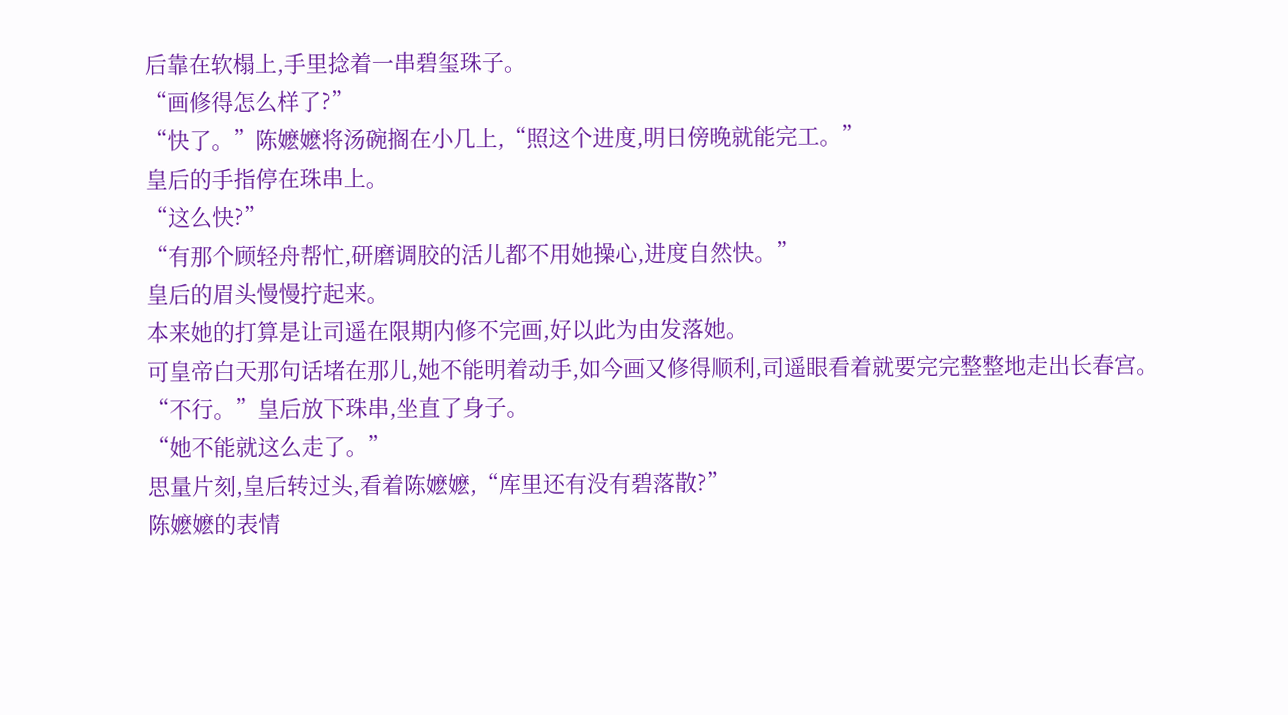后靠在软榻上,手里捻着一串碧玺珠子。
“画修得怎么样了?”
“快了。”陈嬷嬷将汤碗搁在小几上,“照这个进度,明日傍晚就能完工。”
皇后的手指停在珠串上。
“这么快?”
“有那个顾轻舟帮忙,研磨调胶的活儿都不用她操心,进度自然快。”
皇后的眉头慢慢拧起来。
本来她的打算是让司遥在限期内修不完画,好以此为由发落她。
可皇帝白天那句话堵在那儿,她不能明着动手,如今画又修得顺利,司遥眼看着就要完完整整地走出长春宫。
“不行。”皇后放下珠串,坐直了身子。
“她不能就这么走了。”
思量片刻,皇后转过头,看着陈嬷嬷,“库里还有没有碧落散?”
陈嬷嬷的表情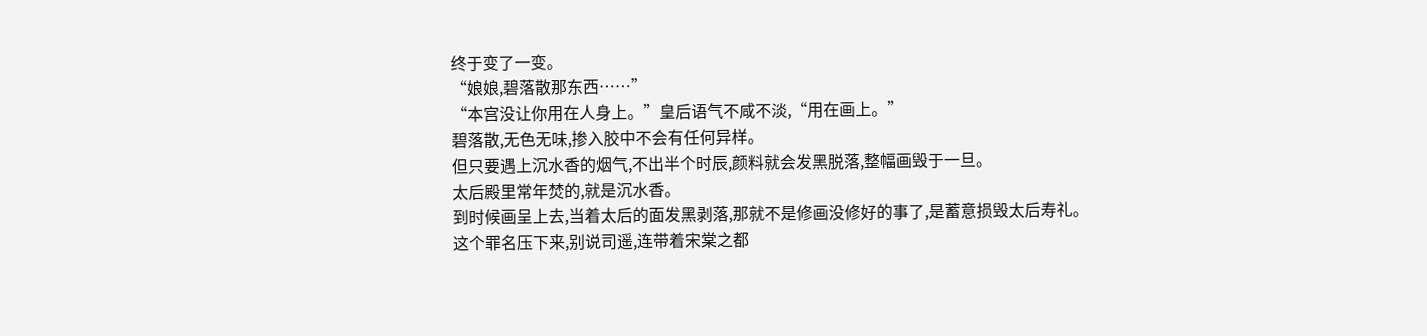终于变了一变。
“娘娘,碧落散那东西……”
“本宫没让你用在人身上。”皇后语气不咸不淡,“用在画上。”
碧落散,无色无味,掺入胶中不会有任何异样。
但只要遇上沉水香的烟气,不出半个时辰,颜料就会发黑脱落,整幅画毁于一旦。
太后殿里常年焚的,就是沉水香。
到时候画呈上去,当着太后的面发黑剥落,那就不是修画没修好的事了,是蓄意损毁太后寿礼。
这个罪名压下来,别说司遥,连带着宋棠之都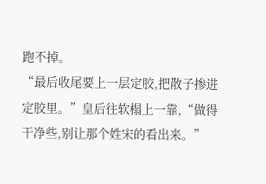跑不掉。
“最后收尾要上一层定胶,把散子掺进定胶里。”皇后往软榻上一靠,“做得干净些,别让那个姓宋的看出来。”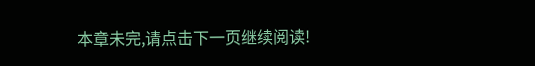本章未完,请点击下一页继续阅读!